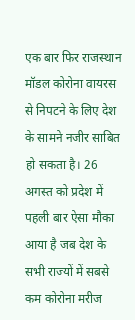एक बार फिर राजस्थान मॉडल कोरोना वायरस से निपटने के लिए देश के सामने नजीर साबित हो सकता है। 26 अगस्त को प्रदेश में पहली बार ऐसा मौका आया है जब देश के सभी राज्यों में सबसे कम कोरोना मरीज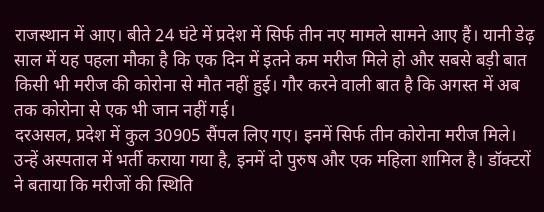राजस्थान में आए। बीते 24 घंटे में प्रदेश में सिर्फ तीन नए मामले सामने आए हैं। यानी डेढ़ साल में यह पहला मौका है कि एक दिन में इतने कम मरीज मिले हो और सबसे बड़ी बात किसी भी मरीज की कोरोना से मौत नहीं हुई। गौर करने वाली बात है कि अगस्त में अब तक कोरोना से एक भी जान नहीं गई।
दरअसल, प्रदेश में कुल 30905 सैंपल लिए गए। इनमें सिर्फ तीन कोरोना मरीज मिले। उन्हें अस्पताल में भर्ती कराया गया है, इनमें दो पुरुष और एक महिला शामिल है। डॉक्टरों ने बताया कि मरीजों की स्थिति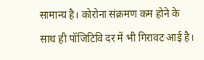सामान्य है। कोरोना संक्रमण कम होने के साथ ही पॉजिटिवि दर में भी गिरावट आई है।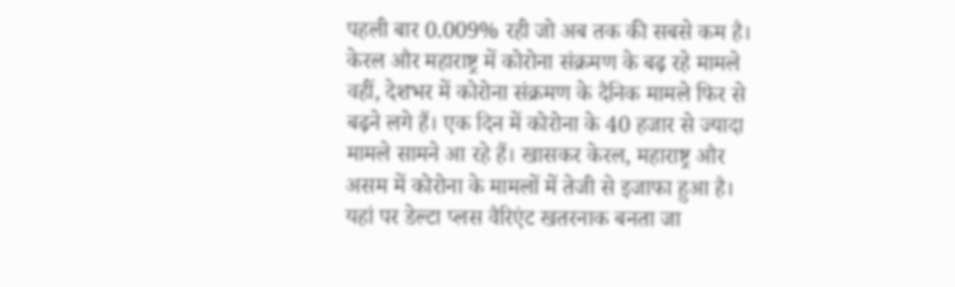पहली बार 0.009% रही जो अब तक की सबसे कम है।
केरल और महाराष्ट्र में कोरोना संक्रमण के बढ़ रहे मामले
वहीं, देशभर में कोरोना संक्रमण के दैनिक मामले फिर से बढ़ने लगे हैं। एक दिन में कोरोना के 40 हजार से ज्यादा मामले सामने आ रहे हैं। खासकर केरल, महाराष्ट्र और असम में कोरोना के मामलों में तेजी से इजाफा हुआ है। यहां पर डेल्टा प्लस वैरिएंट खतरनाक बनता जा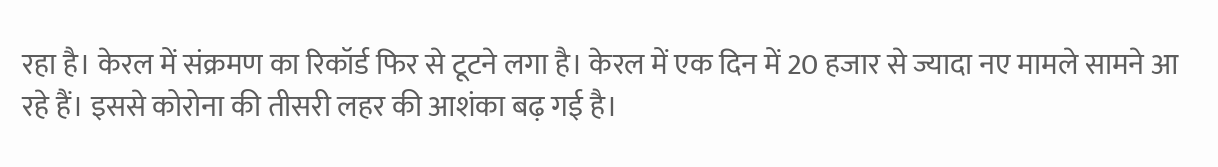रहा है। केरल में संक्रमण का रिकॉर्ड फिर से टूटने लगा है। केरल में एक दिन में 20 हजार से ज्यादा नए मामले सामने आ रहे हैं। इससे कोरोना की तीसरी लहर की आशंका बढ़ गई है।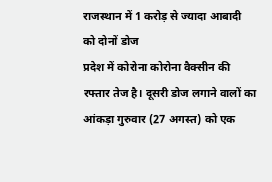राजस्थान में 1 करोड़ से ज्यादा आबादी को दोनों डोज
प्रदेश में कोरोना कोरोना वैक्सीन की रफ्तार तेज है। दूसरी डोज लगाने वालों का आंकड़ा गुरुवार (27 अगस्त) को एक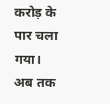करोड़ के पार चला गया। अब तक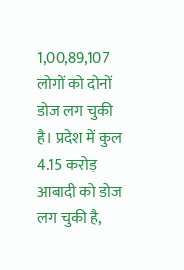1,00,89,107 लोगों को दोनों डोज लग चुकी है। प्रदेश में कुल 4.15 करोड़ आबादी को डोज लग चुकी है,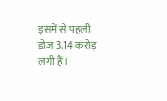इसमें से पहली डोज 3.14 करोड़ लगी हैं।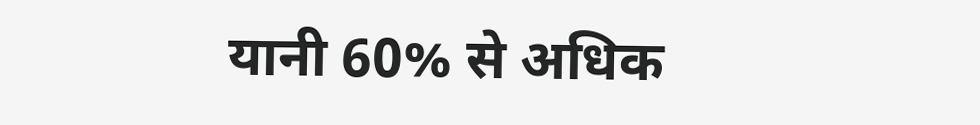यानी 60% से अधिक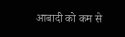आबादी को कम से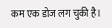कम एक डोज लग चुकी है।